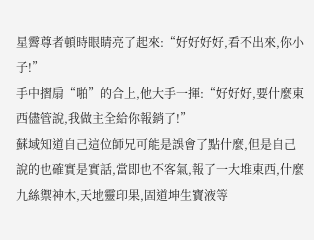星霽尊者頓時眼睛亮了起來:“好好好好,看不出來,你小子!”
手中摺扇“啪”的合上,他大手一揮:“好好好,要什麼東西儘管說,我做主全給你報銷了!”
蘇域知道自己這位師兄可能是誤會了點什麼,但是自己說的也確實是實話,當即也不客氣,報了一大堆東西,什麼九絲禦神木,天地靈印果,固道坤生寶液等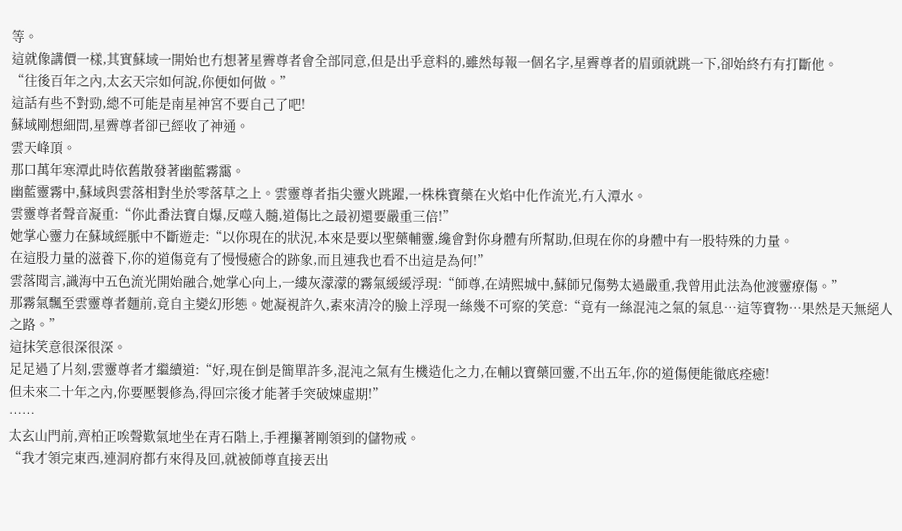等。
這就像講價一樣,其實蘇域一開始也冇想著星霽尊者會全部同意,但是出乎意料的,雖然每報一個名字,星霽尊者的眉頭就跳一下,卻始終冇有打斷他。
“往後百年之內,太玄天宗如何說,你便如何做。”
這話有些不對勁,總不可能是南星神宮不要自己了吧!
蘇域剛想細問,星霽尊者卻已經收了神通。
雲天峰頂。
那口萬年寒潭此時依舊散發著幽藍霧靄。
幽藍靈霧中,蘇域與雲落相對坐於零落草之上。雲靈尊者指尖靈火跳躍,一株株寶藥在火焰中化作流光,冇入潭水。
雲靈尊者聲音凝重:“你此番法寶自爆,反噬入髓,道傷比之最初還要嚴重三倍!”
她掌心靈力在蘇域經脈中不斷遊走:“以你現在的狀況,本來是要以聖藥輔靈,纔會對你身體有所幫助,但現在你的身體中有一股特殊的力量。
在這股力量的滋養下,你的道傷竟有了慢慢癒合的跡象,而且連我也看不出這是為何!”
雲落聞言,識海中五色流光開始融合,她掌心向上,一縷灰濛濛的霧氣緩緩浮現:“師尊,在靖熙城中,蘇師兄傷勢太過嚴重,我曾用此法為他渡靈療傷。”
那霧氣飄至雲靈尊者麵前,竟自主變幻形態。她凝視許久,素來清冷的臉上浮現一絲幾不可察的笑意:“竟有一絲混沌之氣的氣息…這等寶物…果然是天無絕人之路。”
這抹笑意很深很深。
足足過了片刻,雲靈尊者才繼續道:“好,現在倒是簡單許多,混沌之氣有生機造化之力,在輔以寶藥回靈,不出五年,你的道傷便能徹底痊癒!
但未來二十年之內,你要壓製修為,得回宗後才能著手突破煉虛期!”
……
太玄山門前,齊柏正唉聲歎氣地坐在青石階上,手裡攥著剛領到的儲物戒。
“我才領完東西,連洞府都冇來得及回,就被師尊直接丟出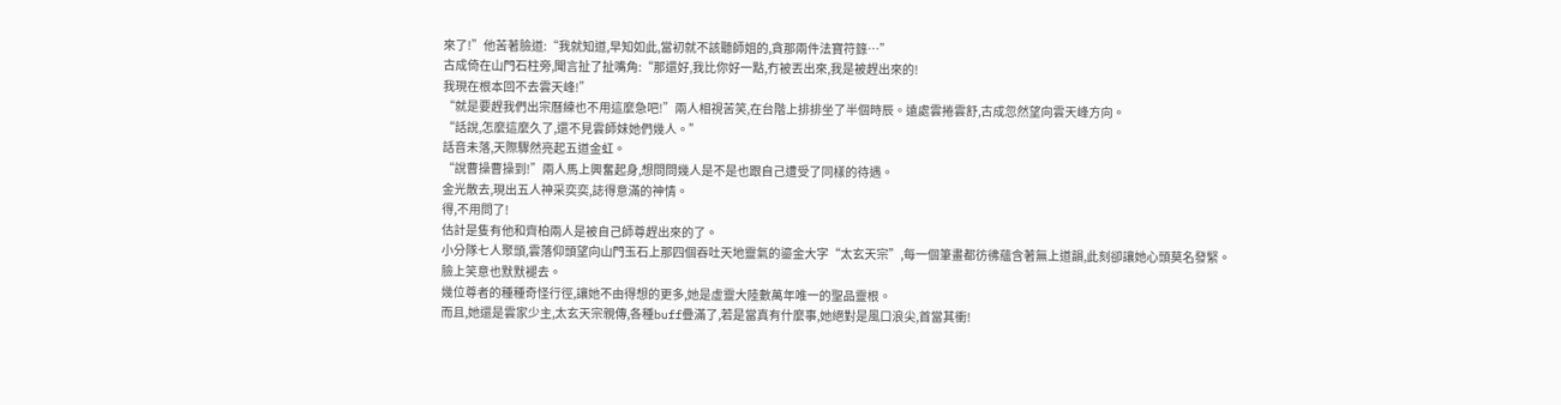來了!”他苦著臉道:“我就知道,早知如此,當初就不該聽師姐的,貪那兩件法寶符籙…”
古成倚在山門石柱旁,聞言扯了扯嘴角:“那還好,我比你好一點,冇被丟出來,我是被趕出來的!
我現在根本回不去雲天峰!”
“就是要趕我們出宗曆練也不用這麼急吧!”兩人相視苦笑,在台階上排排坐了半個時辰。遠處雲捲雲舒,古成忽然望向雲天峰方向。
“話說,怎麼這麼久了,還不見雲師妹她們幾人。”
話音未落,天際驟然亮起五道金虹。
“說曹操曹操到!”兩人馬上興奮起身,想問問幾人是不是也跟自己遭受了同樣的待遇。
金光散去,現出五人神采奕奕,誌得意滿的神情。
得,不用問了!
估計是隻有他和齊柏兩人是被自己師尊趕出來的了。
小分隊七人聚頭,雲落仰頭望向山門玉石上那四個吞吐天地靈氣的鎏金大字“太玄天宗”,每一個筆畫都彷彿蘊含著無上道韻,此刻卻讓她心頭莫名發緊。
臉上笑意也默默褪去。
幾位尊者的種種奇怪行徑,讓她不由得想的更多,她是虛靈大陸數萬年唯一的聖品靈根。
而且,她還是雲家少主,太玄天宗親傳,各種buff疊滿了,若是當真有什麼事,她絕對是風口浪尖,首當其衝!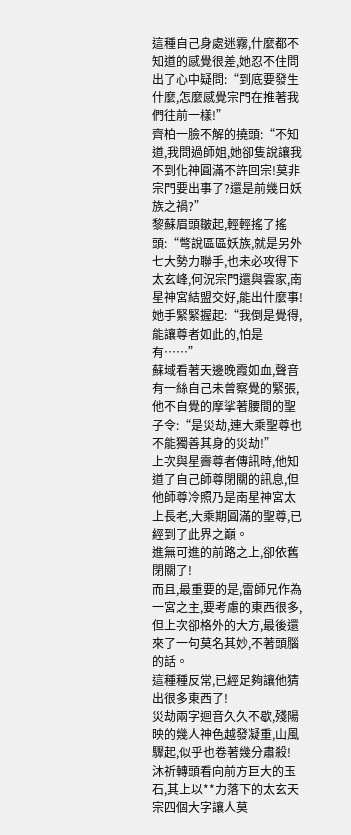這種自己身處迷霧,什麼都不知道的感覺很差,她忍不住問出了心中疑問:“到底要發生什麼,怎麼感覺宗門在推著我們往前一樣!”
齊柏一臉不解的撓頭:“不知道,我問過師姐,她卻隻說讓我不到化神圓滿不許回宗!莫非宗門要出事了?還是前幾日妖族之禍?”
黎蘇眉頭皺起,輕輕搖了搖頭:“彆說區區妖族,就是另外七大勢力聯手,也未必攻得下太玄峰,何況宗門還與雲家,南星神宮結盟交好,能出什麼事!
她手緊緊握起:“我倒是覺得,能讓尊者如此的,怕是有……”
蘇域看著天邊晚霞如血,聲音有一絲自己未曾察覺的緊張,他不自覺的摩挲著腰間的聖子令:“是災劫,連大乘聖尊也不能獨善其身的災劫!”
上次與星霽尊者傳訊時,他知道了自己師尊閉關的訊息,但他師尊冷照乃是南星神宮太上長老,大乘期圓滿的聖尊,已經到了此界之巔。
進無可進的前路之上,卻依舊閉關了!
而且,最重要的是,雷師兄作為一宮之主,要考慮的東西很多,但上次卻格外的大方,最後還來了一句莫名其妙,不著頭腦的話。
這種種反常,已經足夠讓他猜出很多東西了!
災劫兩字迴音久久不歇,殘陽映的幾人神色越發凝重,山風驟起,似乎也卷著幾分肅殺!
沐祈轉頭看向前方巨大的玉石,其上以**力落下的太玄天宗四個大字讓人莫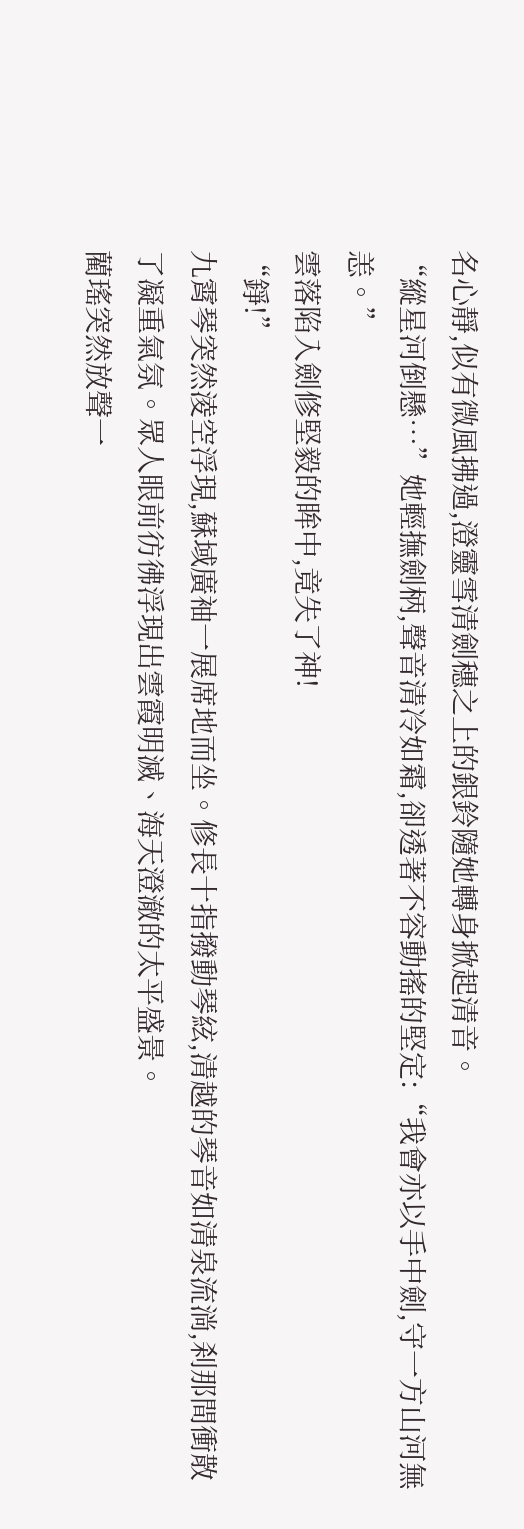名心靜,似有微風拂過,澄靈雪清劍穗之上的銀鈴隨她轉身掀起清音。
“縱星河倒懸…”她輕撫劍柄,聲音清冷如霜,卻透著不容動搖的堅定:“我會亦以手中劍,守一方山河無恙。”
雲落陷入劍修堅毅的眸中,竟失了神!
“錚!”
九霄琴突然淩空浮現,蘇域廣袖一展席地而坐。修長十指撥動琴絃,清越的琴音如清泉流淌,刹那間衝散了凝重氣氛。眾人眼前彷彿浮現出雲霞明滅、海天澄澈的太平盛景。
藺瑤突然放聲一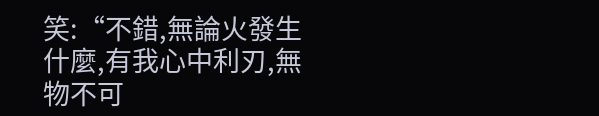笑:“不錯,無論火發生什麼,有我心中利刃,無物不可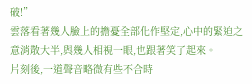破!”
雲落看著幾人臉上的擔憂全部化作堅定,心中的緊迫之意消散大半,與幾人相視一眼,也跟著笑了起來。
片刻後,一道聲音略微有些不合時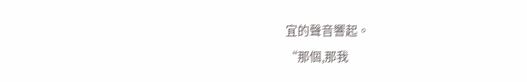宜的聲音響起。
“那個,那我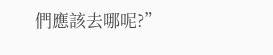們應該去哪呢?”